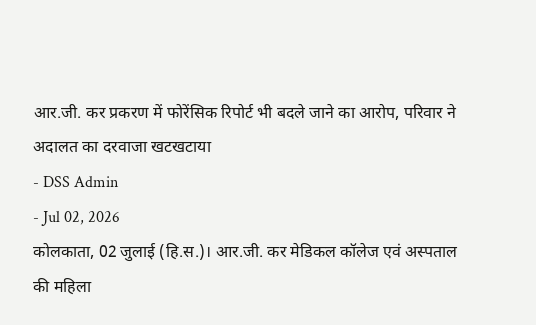आर.जी. कर प्रकरण में फोरेंसिक रिपोर्ट भी बदले जाने का आरोप, परिवार ने अदालत का दरवाजा खटखटाया
- DSS Admin
- Jul 02, 2026
कोलकाता, 02 जुलाई (हि.स.)। आर.जी. कर मेडिकल कॉलेज एवं अस्पताल की महिला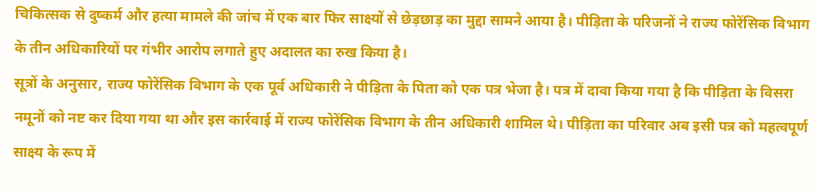चिकित्सक से दुष्कर्म और हत्या मामले की जांच में एक बार फिर साक्ष्यों से छेड़छाड़ का मुद्दा सामने आया है। पीड़िता के परिजनों ने राज्य फोरेंसिक विभाग के तीन अधिकारियों पर गंभीर आरोप लगाते हुए अदालत का रुख किया है।
सूत्रों के अनुसार, राज्य फोरेंसिक विभाग के एक पूर्व अधिकारी ने पीड़िता के पिता को एक पत्र भेजा है। पत्र में दावा किया गया है कि पीड़िता के विसरा नमूनों को नष्ट कर दिया गया था और इस कार्रवाई में राज्य फोरेंसिक विभाग के तीन अधिकारी शामिल थे। पीड़िता का परिवार अब इसी पत्र को महत्वपूर्ण साक्ष्य के रूप में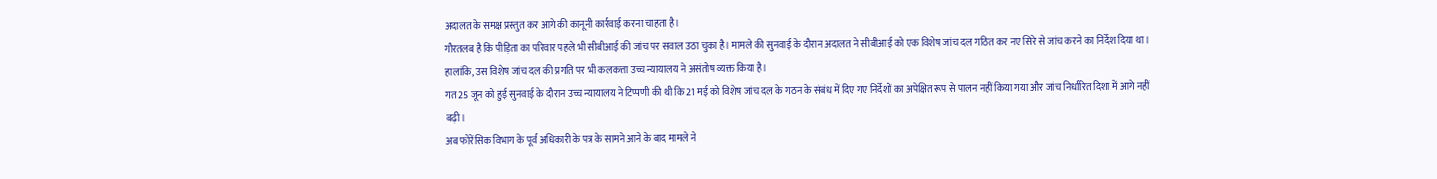अदालत के समक्ष प्रस्तुत कर आगे की कानूनी कार्रवाई करना चाहता है।
गौरतलब है कि पीड़िता का परिवार पहले भी सीबीआई की जांच पर सवाल उठा चुका है। मामले की सुनवाई के दौरान अदालत ने सीबीआई को एक विशेष जांच दल गठित कर नए सिरे से जांच करने का निर्देश दिया था। हालांकि, उस विशेष जांच दल की प्रगति पर भी कलकत्ता उच्च न्यायालय ने असंतोष व्यक्त किया है।
गत 25 जून को हुई सुनवाई के दौरान उच्च न्यायालय ने टिप्पणी की थी कि 21 मई को विशेष जांच दल के गठन के संबंध में दिए गए निर्देशों का अपेक्षित रूप से पालन नहीं किया गया और जांच निर्धारित दिशा में आगे नहीं बढ़ी।
अब फोरेंसिक विभाग के पूर्व अधिकारी के पत्र के सामने आने के बाद मामले ने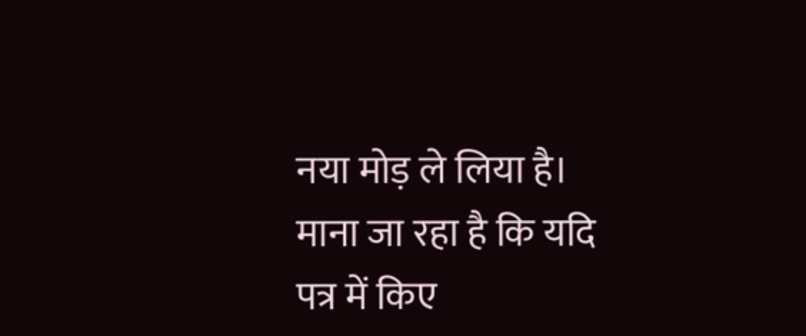नया मोड़ ले लिया है। माना जा रहा है कि यदि पत्र में किए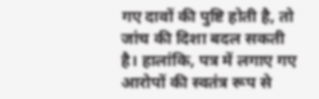गए दावों की पुष्टि होती है, तो जांच की दिशा बदल सकती है। हालांकि, पत्र में लगाए गए आरोपों की स्वतंत्र रूप से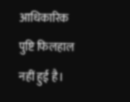आधिकारिक पुष्टि फिलहाल नहीं हुई है।